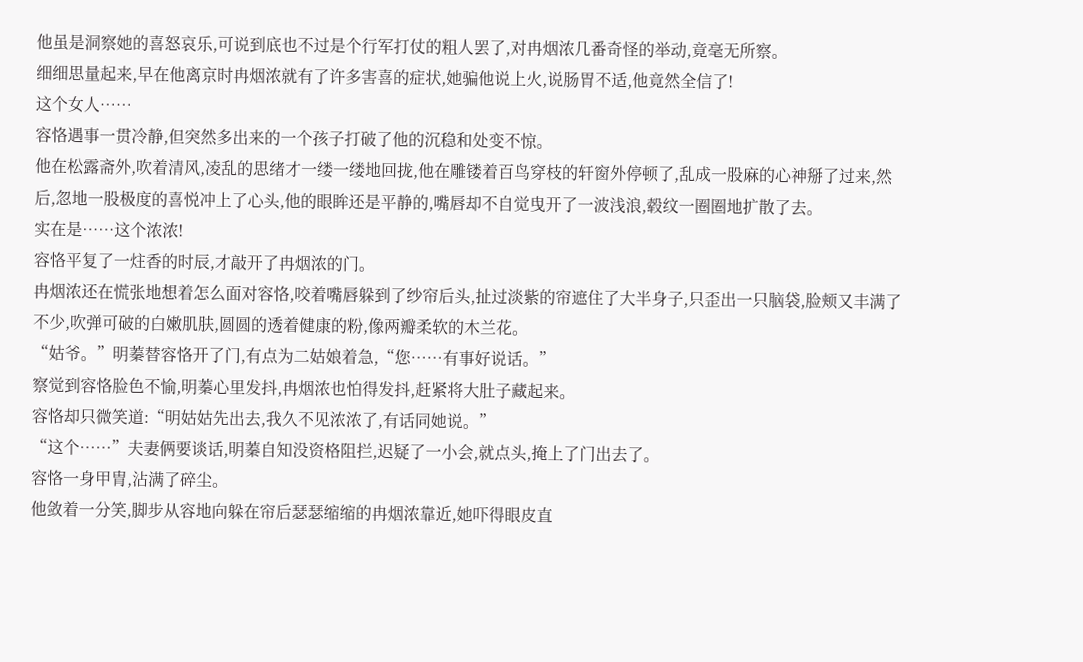他虽是洞察她的喜怒哀乐,可说到底也不过是个行军打仗的粗人罢了,对冉烟浓几番奇怪的举动,竟毫无所察。
细细思量起来,早在他离京时冉烟浓就有了许多害喜的症状,她骗他说上火,说肠胃不适,他竟然全信了!
这个女人……
容恪遇事一贯冷静,但突然多出来的一个孩子打破了他的沉稳和处变不惊。
他在松露斋外,吹着清风,凌乱的思绪才一缕一缕地回拢,他在雕镂着百鸟穿枝的轩窗外停顿了,乱成一股麻的心神掰了过来,然后,忽地一股极度的喜悦冲上了心头,他的眼眸还是平静的,嘴唇却不自觉曳开了一波浅浪,毂纹一圈圈地扩散了去。
实在是……这个浓浓!
容恪平复了一炷香的时辰,才敲开了冉烟浓的门。
冉烟浓还在慌张地想着怎么面对容恪,咬着嘴唇躲到了纱帘后头,扯过淡紫的帘遮住了大半身子,只歪出一只脑袋,脸颊又丰满了不少,吹弹可破的白嫩肌肤,圆圆的透着健康的粉,像两瓣柔软的木兰花。
“姑爷。”明蓁替容恪开了门,有点为二姑娘着急,“您……有事好说话。”
察觉到容恪脸色不愉,明蓁心里发抖,冉烟浓也怕得发抖,赶紧将大肚子藏起来。
容恪却只微笑道:“明姑姑先出去,我久不见浓浓了,有话同她说。”
“这个……”夫妻俩要谈话,明蓁自知没资格阻拦,迟疑了一小会,就点头,掩上了门出去了。
容恪一身甲胄,沾满了碎尘。
他敛着一分笑,脚步从容地向躲在帘后瑟瑟缩缩的冉烟浓靠近,她吓得眼皮直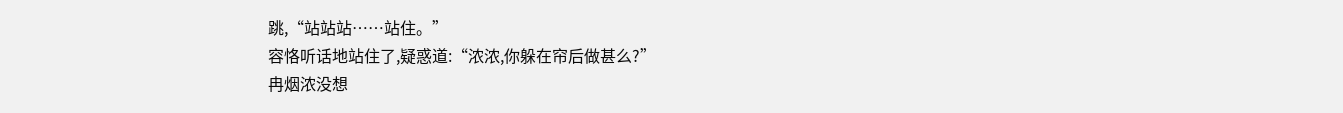跳,“站站站……站住。”
容恪听话地站住了,疑惑道:“浓浓,你躲在帘后做甚么?”
冉烟浓没想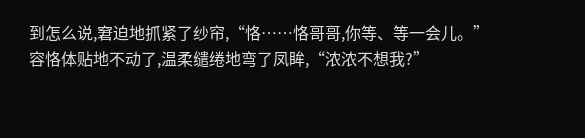到怎么说,窘迫地抓紧了纱帘,“恪……恪哥哥,你等、等一会儿。”
容恪体贴地不动了,温柔缱绻地弯了凤眸,“浓浓不想我?”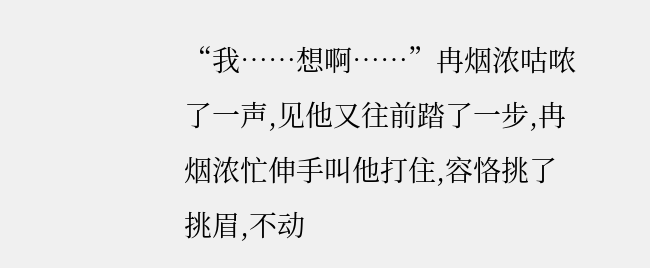“我……想啊……”冉烟浓咕哝了一声,见他又往前踏了一步,冉烟浓忙伸手叫他打住,容恪挑了挑眉,不动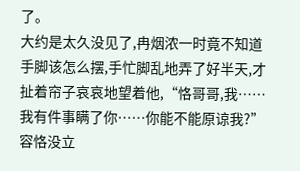了。
大约是太久没见了,冉烟浓一时竟不知道手脚该怎么摆,手忙脚乱地弄了好半天,才扯着帘子哀哀地望着他,“恪哥哥,我……我有件事瞒了你……你能不能原谅我?”
容恪没立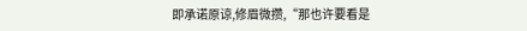即承诺原谅,修眉微攒,“那也许要看是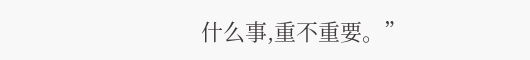什么事,重不重要。”